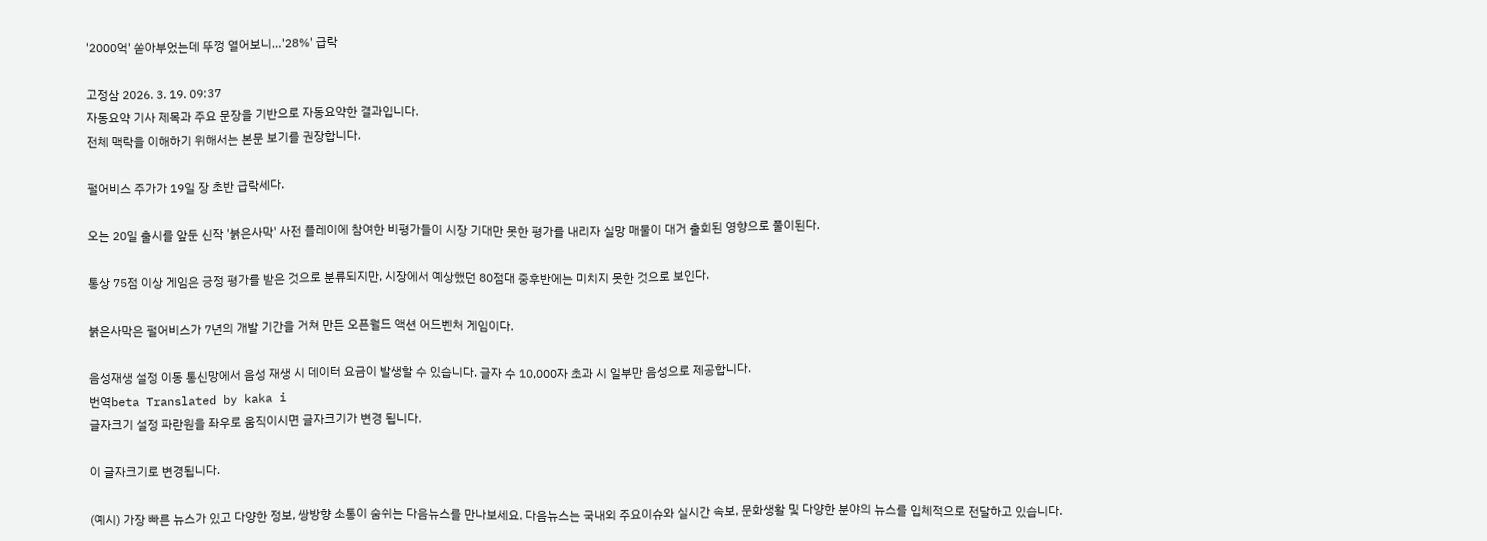'2000억' 쏟아부었는데 뚜껑 열어보니…'28%' 급락

고정삼 2026. 3. 19. 09:37
자동요약 기사 제목과 주요 문장을 기반으로 자동요약한 결과입니다.
전체 맥락을 이해하기 위해서는 본문 보기를 권장합니다.

펄어비스 주가가 19일 장 초반 급락세다.

오는 20일 출시를 앞둔 신작 '붉은사막' 사전 플레이에 참여한 비평가들이 시장 기대만 못한 평가를 내리자 실망 매물이 대거 출회된 영향으로 풀이된다.

통상 75점 이상 게임은 긍정 평가를 받은 것으로 분류되지만, 시장에서 예상했던 80점대 중후반에는 미치지 못한 것으로 보인다.

붉은사막은 펄어비스가 7년의 개발 기간을 거쳐 만든 오픈월드 액션 어드벤처 게임이다.

음성재생 설정 이동 통신망에서 음성 재생 시 데이터 요금이 발생할 수 있습니다. 글자 수 10,000자 초과 시 일부만 음성으로 제공합니다.
번역beta Translated by kaka i
글자크기 설정 파란원을 좌우로 움직이시면 글자크기가 변경 됩니다.

이 글자크기로 변경됩니다.

(예시) 가장 빠른 뉴스가 있고 다양한 정보, 쌍방향 소통이 숨쉬는 다음뉴스를 만나보세요. 다음뉴스는 국내외 주요이슈와 실시간 속보, 문화생활 및 다양한 분야의 뉴스를 입체적으로 전달하고 있습니다.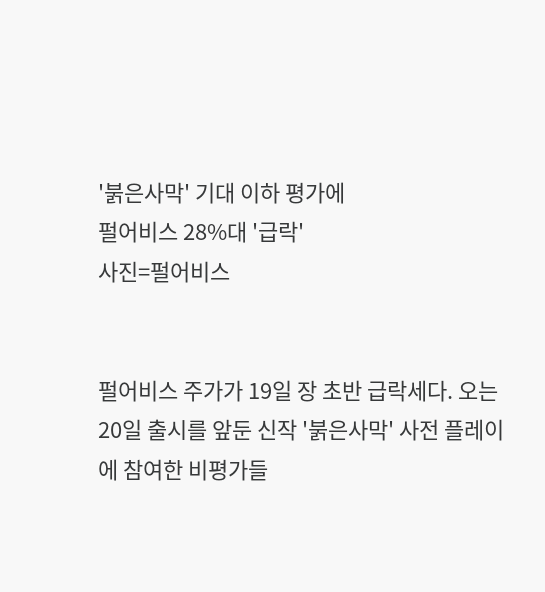'붉은사막' 기대 이하 평가에
펄어비스 28%대 '급락'
사진=펄어비스


펄어비스 주가가 19일 장 초반 급락세다. 오는 20일 출시를 앞둔 신작 '붉은사막' 사전 플레이에 참여한 비평가들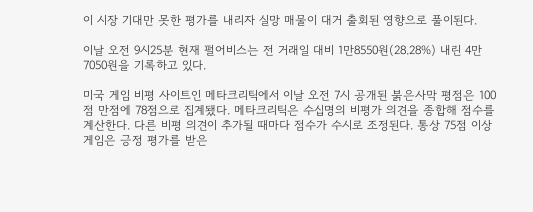이 시장 기대만 못한 평가를 내리자 실망 매물이 대거 출회된 영향으로 풀이된다.

이날 오전 9시25분 현재 펄어비스는 전 거래일 대비 1만8550원(28.28%) 내린 4만7050원을 기록하고 있다.

미국 게임 비평 사이트인 메타크리틱에서 이날 오전 7시 공개된 붉은사막 평점은 100점 만점에 78점으로 집계됐다. 메타크리틱은 수십명의 비평가 의견을 종합해 점수를 계산한다. 다른 비평 의견이 추가될 때마다 점수가 수시로 조정된다. 통상 75점 이상 게임은 긍정 평가를 받은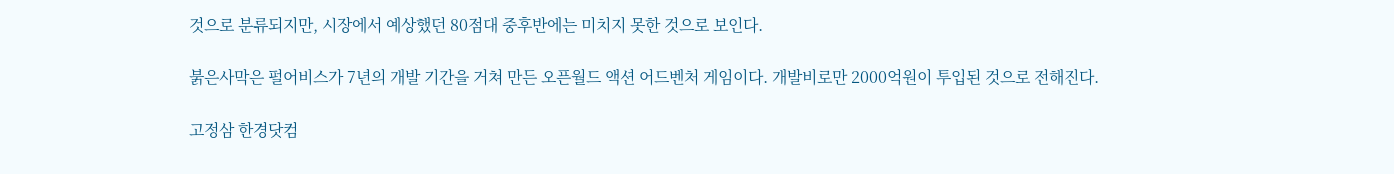것으로 분류되지만, 시장에서 예상했던 80점대 중후반에는 미치지 못한 것으로 보인다.

붉은사막은 펄어비스가 7년의 개발 기간을 거쳐 만든 오픈월드 액션 어드벤처 게임이다. 개발비로만 2000억원이 투입된 것으로 전해진다.

고정삼 한경닷컴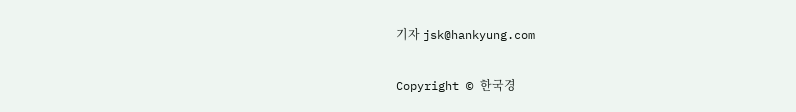기자 jsk@hankyung.com

Copyright © 한국경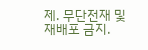제. 무단전재 및 재배포 금지.